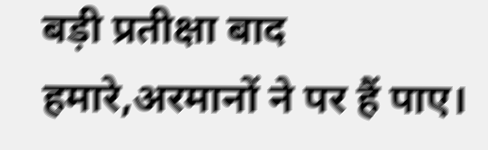बड़ी प्रतीक्षा बाद हमारे,अरमानों ने पर हैं पाए।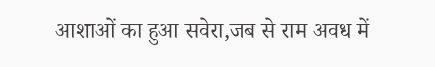आशाओं का हुआ सवेरा,जब से राम अवध में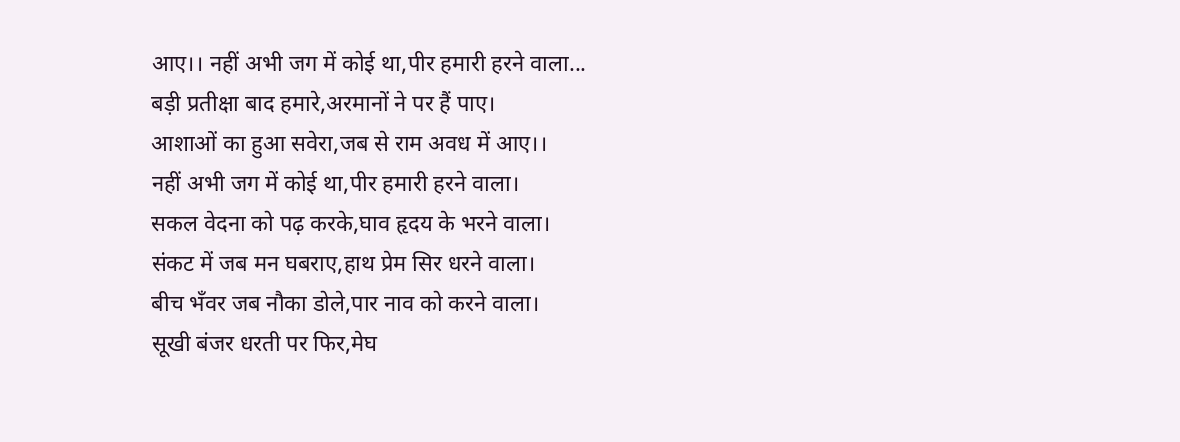आए।। नहीं अभी जग में कोई था,पीर हमारी हरने वाला...
बड़ी प्रतीक्षा बाद हमारे,अरमानों ने पर हैं पाए।
आशाओं का हुआ सवेरा,जब से राम अवध में आए।।
नहीं अभी जग में कोई था,पीर हमारी हरने वाला।
सकल वेदना को पढ़ करके,घाव हृदय के भरने वाला।
संकट में जब मन घबराए,हाथ प्रेम सिर धरने वाला।
बीच भँवर जब नौका डोले,पार नाव को करने वाला।
सूखी बंजर धरती पर फिर,मेघ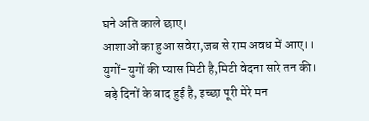घने अति काले छाए।
आशाओं का हुआ सवेरा,जब से राम अवध में आए।।
युगों-युगों की प्यास मिटी है,मिटी वेदना सारे तन की।
बड़े दिनों के बाद हुई है, इच्छा पूरी मेरे मन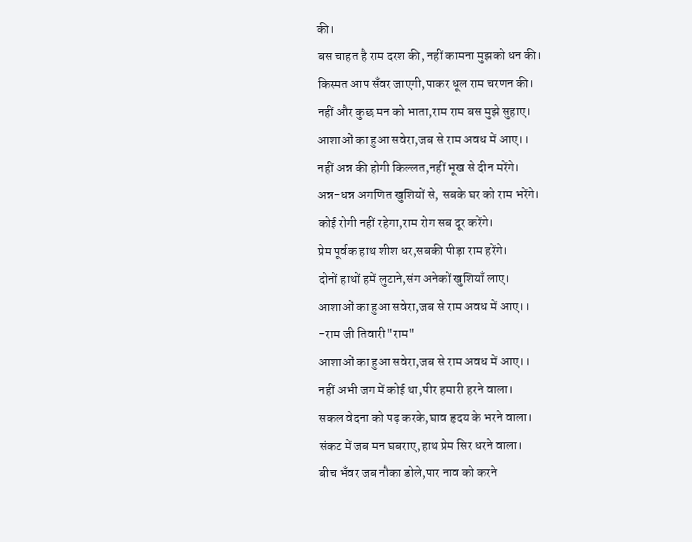की।
बस चाहत है राम दरश की, नहीं कामना मुझको धन की।
किस्मत आप सँवर जाएगी,पाकर धूल राम चरणन की।
नहीं और कुछ मन को भाता,राम राम बस मुझे सुहाए।
आशाओं का हुआ सवेरा,जब से राम अवध में आए।।
नहीं अन्न की होगी किल्लत,नहीं भूख से दीन मरेंगे।
अन्न-धन्न अगणित खुशियों से, सबके घर को राम भरेंगे।
कोई रोगी नहीं रहेगा,राम रोग सब दूर करेंगे।
प्रेम पूर्वक हाथ शीश धर,सबकी पीड़ा राम हरेंगे।
दोनों हाथों हमें लुटाने,संग अनेकों खुशियाँ लाए।
आशाओं का हुआ सवेरा,जब से राम अवध में आए।।
-राम जी तिवारी"राम"
आशाओं का हुआ सवेरा,जब से राम अवध में आए।।
नहीं अभी जग में कोई था,पीर हमारी हरने वाला।
सकल वेदना को पढ़ करके,घाव हृदय के भरने वाला।
संकट में जब मन घबराए,हाथ प्रेम सिर धरने वाला।
बीच भँवर जब नौका डोले,पार नाव को करने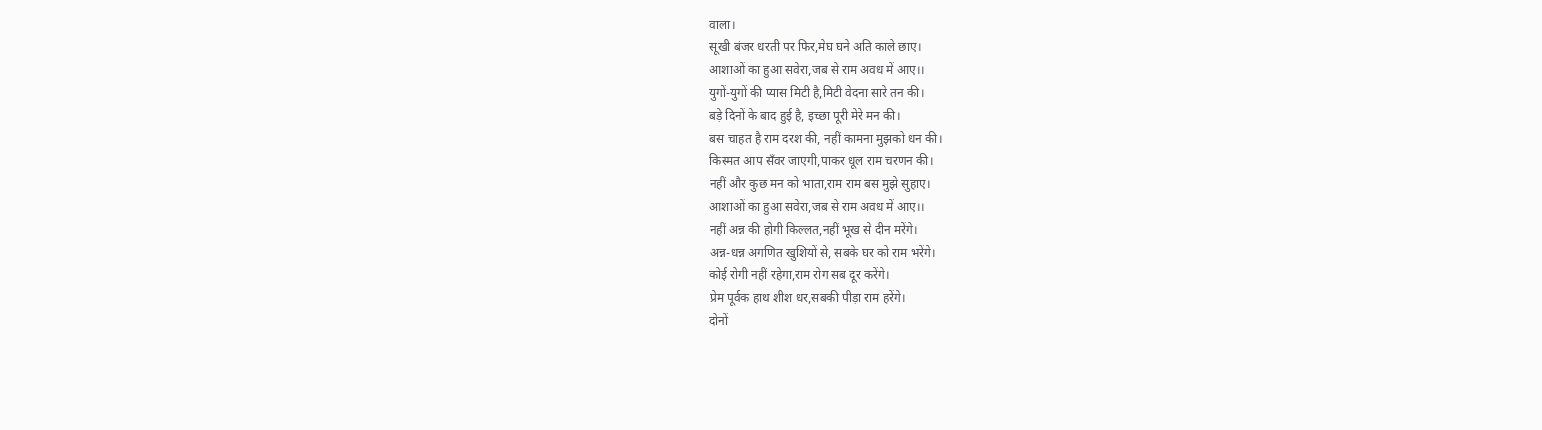वाला।
सूखी बंजर धरती पर फिर,मेघ घने अति काले छाए।
आशाओं का हुआ सवेरा,जब से राम अवध में आए।।
युगों-युगों की प्यास मिटी है,मिटी वेदना सारे तन की।
बड़े दिनों के बाद हुई है, इच्छा पूरी मेरे मन की।
बस चाहत है राम दरश की, नहीं कामना मुझको धन की।
किस्मत आप सँवर जाएगी,पाकर धूल राम चरणन की।
नहीं और कुछ मन को भाता,राम राम बस मुझे सुहाए।
आशाओं का हुआ सवेरा,जब से राम अवध में आए।।
नहीं अन्न की होगी किल्लत,नहीं भूख से दीन मरेंगे।
अन्न-धन्न अगणित खुशियों से, सबके घर को राम भरेंगे।
कोई रोगी नहीं रहेगा,राम रोग सब दूर करेंगे।
प्रेम पूर्वक हाथ शीश धर,सबकी पीड़ा राम हरेंगे।
दोनों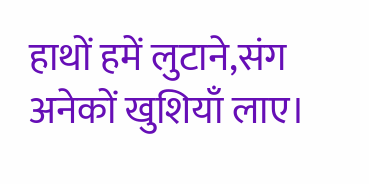हाथों हमें लुटाने,संग अनेकों खुशियाँ लाए।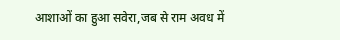आशाओं का हुआ सवेरा,जब से राम अवध में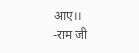आए।।
-राम जी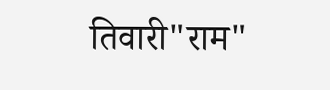तिवारी"राम"